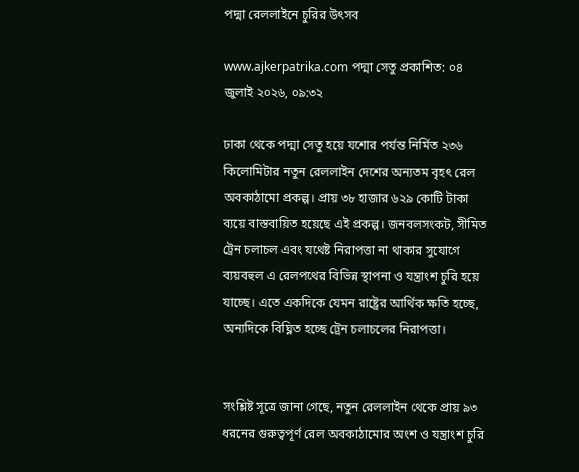পদ্মা রেললাইনে চুরির উৎসব

www.ajkerpatrika.com পদ্মা সেতু প্রকাশিত: ০৪ জুলাই ২০২৬, ০৯:৩২

ঢাকা থেকে পদ্মা সেতু হয়ে যশোর পর্যন্ত নির্মিত ২৩৬ কিলোমিটার নতুন রেললাইন দেশের অন্যতম বৃহৎ রেল অবকাঠামো প্রকল্প। প্রায় ৩৮ হাজার ৬২৯ কোটি টাকা ব্যয়ে বাস্তবায়িত হয়েছে এই প্রকল্প। জনবলসংকট, সীমিত ট্রেন চলাচল এবং যথেষ্ট নিরাপত্তা না থাকার সুযোগে ব্যয়বহুল এ রেলপথের বিভিন্ন স্থাপনা ও যন্ত্রাংশ চুরি হয়ে যাচ্ছে। এতে একদিকে যেমন রাষ্ট্রের আর্থিক ক্ষতি হচ্ছে, অন্যদিকে বিঘ্নিত হচ্ছে ট্রেন চলাচলের নিরাপত্তা।


সংশ্লিষ্ট সূত্রে জানা গেছে, নতুন রেললাইন থেকে প্রায় ৯৩ ধরনের গুরুত্বপূর্ণ রেল অবকাঠামোর অংশ ও যন্ত্রাংশ চুরি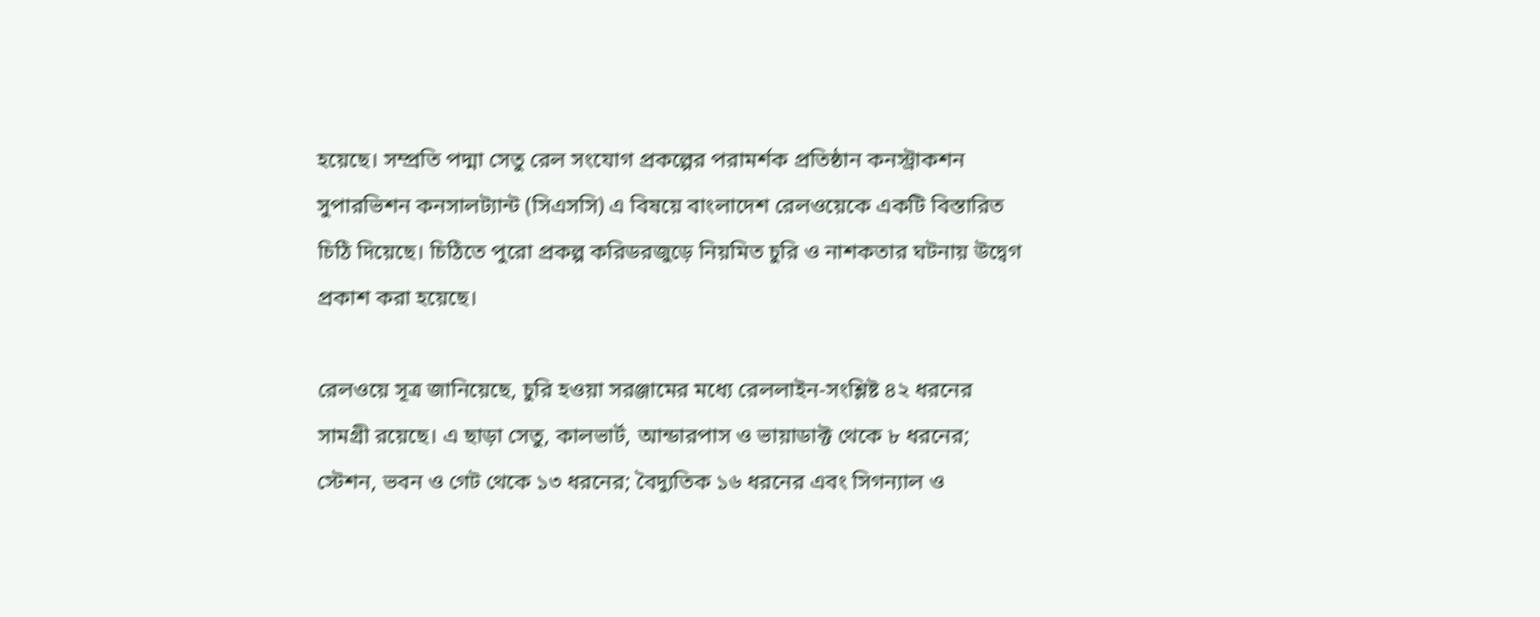হয়েছে। সম্প্রতি পদ্মা সেতু রেল সংযোগ প্রকল্পের পরামর্শক প্রতিষ্ঠান কনস্ট্রাকশন সুপারভিশন কনসালট্যান্ট (সিএসসি) এ বিষয়ে বাংলাদেশ রেলওয়েকে একটি বিস্তারিত চিঠি দিয়েছে। চিঠিতে পুরো প্রকল্প করিডরজুড়ে নিয়মিত চুরি ও নাশকতার ঘটনায় উদ্বেগ প্রকাশ করা হয়েছে।

রেলওয়ে সূত্র জানিয়েছে, চুরি হওয়া সরঞ্জামের মধ্যে রেললাইন-সংশ্লিষ্ট ৪২ ধরনের সামগ্রী রয়েছে। এ ছাড়া সেতু, কালভার্ট, আন্ডারপাস ও ভায়াডাক্ট থেকে ৮ ধরনের; স্টেশন, ভবন ও গেট থেকে ১৩ ধরনের; বৈদ্যুতিক ১৬ ধরনের এবং সিগন্যাল ও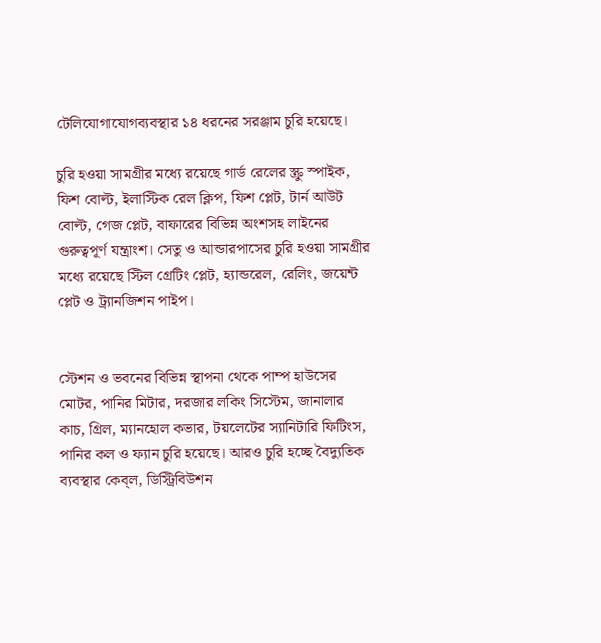টেলিযোগাযোগব্যবস্থার ১৪ ধরনের সরঞ্জাম চুরি হয়েছে।

চুরি হওয়া সামগ্রীর মধ্যে রয়েছে গার্ড রেলের স্ক্রু স্পাইক, ফিশ বোল্ট, ইলাস্টিক রেল ক্লিপ, ফিশ প্লেট, টার্ন আউট বোল্ট, গেজ প্লেট, বাফারের বিভিন্ন অংশসহ লাইনের গুরুত্বপূর্ণ যন্ত্রাংশ। সেতু ও আন্ডারপাসের চুরি হওয়া সামগ্রীর মধ্যে রয়েছে স্টিল গ্রেটিং প্লেট, হ্যান্ডরেল, রেলিং, জয়েন্ট প্লেট ও ট্র্যানজিশন পাইপ।


স্টেশন ও ভবনের বিভিন্ন স্থাপনা থেকে পাম্প হাউসের মোটর, পানির মিটার, দরজার লকিং সিস্টেম, জানালার কাচ, গ্রিল, ম্যানহোল কভার, টয়লেটের স্যানিটারি ফিটিংস, পানির কল ও ফ্যান চুরি হয়েছে। আরও চুরি হচ্ছে বৈদ্যুতিক ব্যবস্থার কেব্‌ল, ডিস্ট্রিবিউশন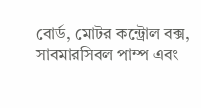বোর্ড, মোটর কন্ট্রোল বক্স, সাবমারসিবল পাম্প এবং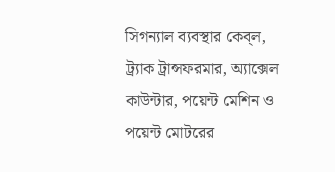সিগন্যাল ব্যবস্থার কেব্‌ল, ট্র্যাক ট্রান্সফরমার, অ্যাক্সেল কাউন্টার, পয়েন্ট মেশিন ও পয়েন্ট মোটরের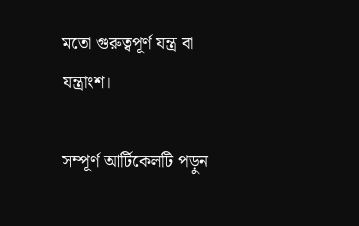মতো গুরুত্বপূর্ণ যন্ত্র বা যন্ত্রাংশ।

সম্পূর্ণ আর্টিকেলটি পড়ুন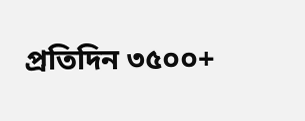প্রতিদিন ৩৫০০+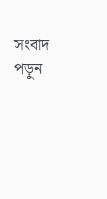সংবাদ পড়ুন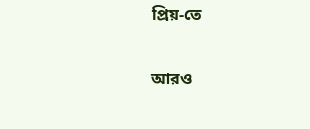প্রিয়-তে

আরও